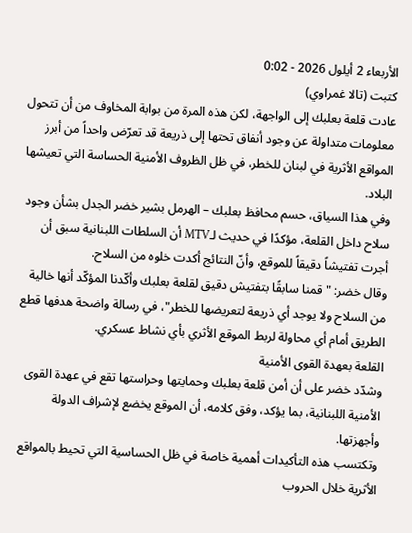الأربعاء 2 أيلول 2026 - 0:02
كتبت (تالا غمراوي)
عادت قلعة بعلبك إلى الواجهة، لكن هذه المرة من بوابة المخاوف من أن تتحول معلومات متداولة عن وجود أنفاق تحتها إلى ذريعة قد تعرّض واحداً من أبرز المواقع الأثرية في لبنان للخطر، في ظل الظروف الأمنية الحساسة التي تعيشها البلاد.
وفي هذا السياق، حسم محافظ بعلبك – الهرمل بشير خضر الجدل بشأن وجود سلاح داخل القلعة، مؤكدًا في حديث لـMTV أن السلطات اللبنانية سبق أن أجرت تفتيشاً دقيقاً للموقع، وأنّ النتائج أكدت خلوه من السلاح.
وقال خضر: "قمنا سابقًا بتفتيش دقيق لقلعة بعلبك وأكّدنا المؤكّد أنها خالية من السلاح ولا يوجد أي ذريعة لتعريضها للخطر"، في رسالة واضحة هدفها قطع الطريق أمام أي محاولة لربط الموقع الأثري بأي نشاط عسكري.
القلعة بعهدة القوى الأمنية
وشدّد خضر على أن أمن قلعة بعلبك وحمايتها وحراستها تقع في عهدة القوى الأمنية اللبنانية، بما يؤكد، وفق كلامه، أن الموقع يخضع لإشراف الدولة وأجهزتها.
وتكتسب هذه التأكيدات أهمية خاصة في ظل الحساسية التي تحيط بالمواقع الأثرية خلال الحروب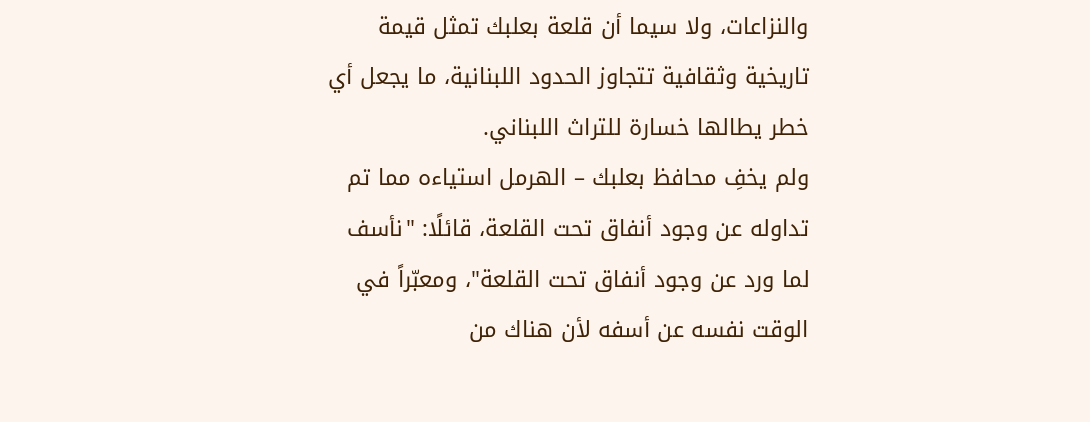والنزاعات، ولا سيما أن قلعة بعلبك تمثل قيمة تاريخية وثقافية تتجاوز الحدود اللبنانية، ما يجعل أي خطر يطالها خسارة للتراث اللبناني.
ولم يخفِ محافظ بعلبك – الهرمل استياءه مما تم تداوله عن وجود أنفاق تحت القلعة، قائلًا: "نأسف لما ورد عن وجود أنفاق تحت القلعة"، ومعبّراً في الوقت نفسه عن أسفه لأن هناك من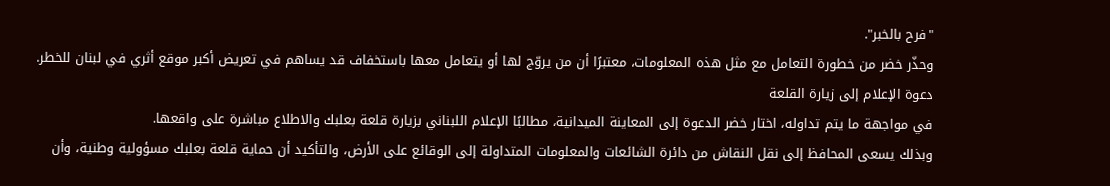"فرح بالخبر".
وحذّر خضر من خطورة التعامل مع مثل هذه المعلومات، معتبرًا أن من يروّج لها أو يتعامل معها باستخفاف قد يساهم في تعريض أكبر موقع أثري في لبنان للخطر.
دعوة الإعلام إلى زيارة القلعة
في مواجهة ما يتم تداوله، اختار خضر الدعوة إلى المعاينة الميدانية، مطالبًا الإعلام اللبناني بزيارة قلعة بعلبك والاطلاع مباشرة على واقعها.
وبذلك يسعى المحافظ إلى نقل النقاش من دائرة الشائعات والمعلومات المتداولة إلى الوقائع على الأرض، والتأكيد أن حماية قلعة بعلبك مسؤولية وطنية، وأن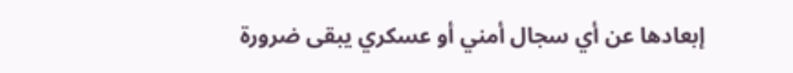إبعادها عن أي سجال أمني أو عسكري يبقى ضرورة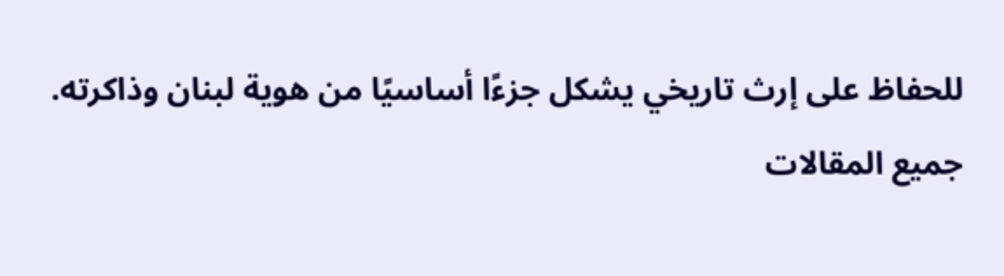للحفاظ على إرث تاريخي يشكل جزءًا أساسيًا من هوية لبنان وذاكرته.
جميع المقالات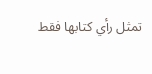تمثل رأي كتابها فقط